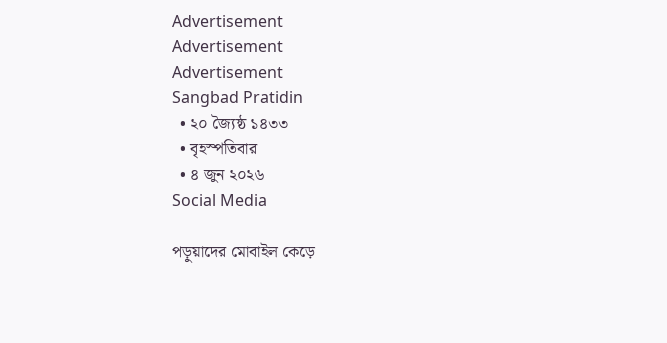Advertisement
Advertisement
Advertisement
Sangbad Pratidin
  • ২০ জ্যৈষ্ঠ ১৪৩৩
  • বৃহস্পতিবার
  • ৪ জুন ২০২৬
Social Media

পড়ুয়াদের মোবাইল কেড়ে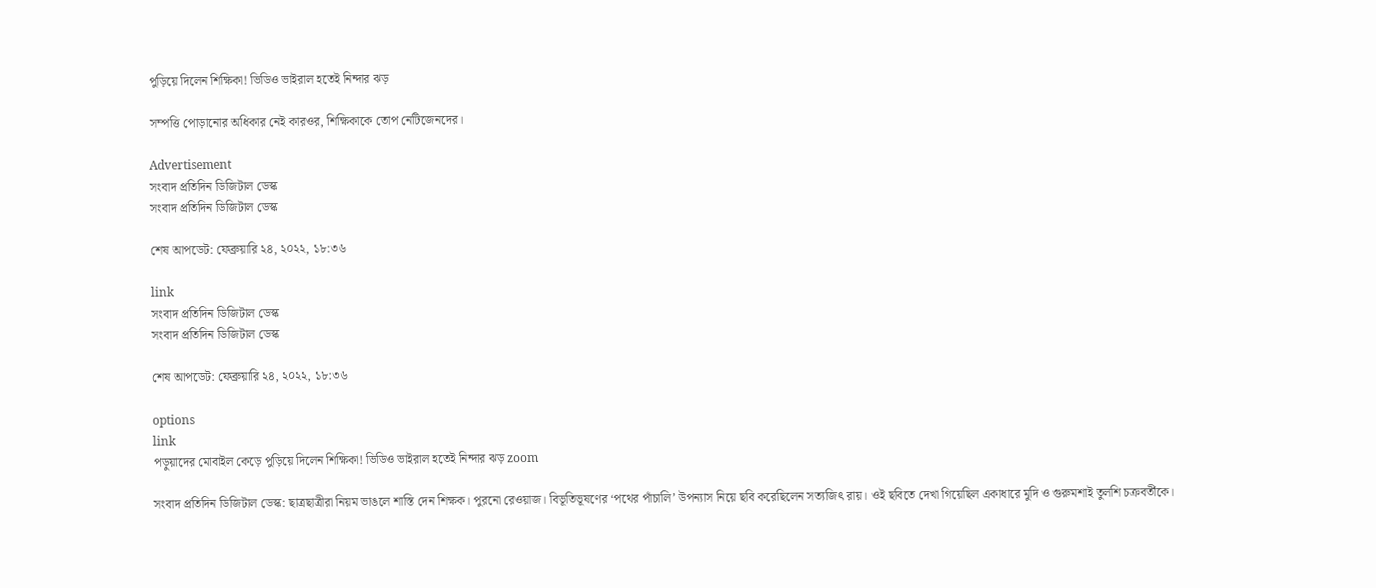পুড়িয়ে দিলেন শিক্ষিকা! ভিডিও ভাইরাল হতেই নিন্দার ঝড়

সম্পত্তি পোড়ানোর অধিকার নেই কারওর, শিক্ষিকাকে তোপ নেটিজেনদের।

Advertisement
সংবাদ প্রতিদিন ডিজিটাল ডেস্ক
সংবাদ প্রতিদিন ডিজিটাল ডেস্ক

শেষ আপডেট: ফেব্রুয়ারি ২৪, ২০২২, ১৮:৩৬

link
সংবাদ প্রতিদিন ডিজিটাল ডেস্ক
সংবাদ প্রতিদিন ডিজিটাল ডেস্ক

শেষ আপডেট: ফেব্রুয়ারি ২৪, ২০২২, ১৮:৩৬

options
link
পড়ুয়াদের মোবাইল কেড়ে পুড়িয়ে দিলেন শিক্ষিকা! ভিডিও ভাইরাল হতেই নিন্দার ঝড় zoom

সংবাদ প্রতিদিন ডিজিটাল ডেস্ক: ছাত্রছাত্রীরা নিয়ম ভাঙলে শাস্তি দেন শিক্ষক। পুরনো রেওয়াজ। বিভূতিভূষণের ‘পথের পাঁচালি’ উপন্যাস নিয়ে ছবি করেছিলেন সত্যজিৎ রায়। ওই ছবিতে দেখা গিয়েছিল একাধারে মুদি ও গুরুমশাই তুলশি চক্রবর্তীকে।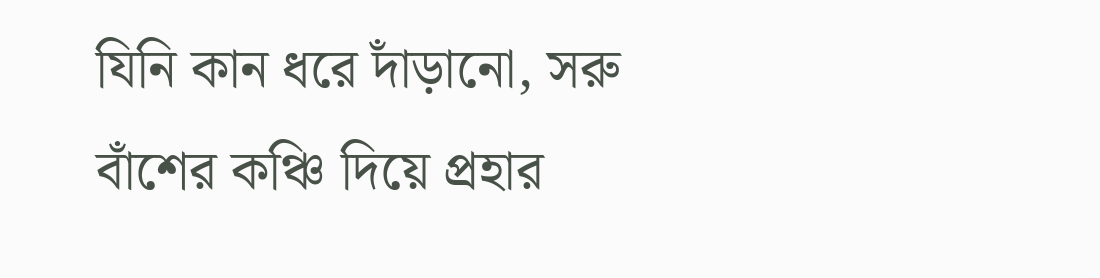যিনি কান ধরে দাঁড়ানো, সরু বাঁশের কঞ্চি দিয়ে প্রহার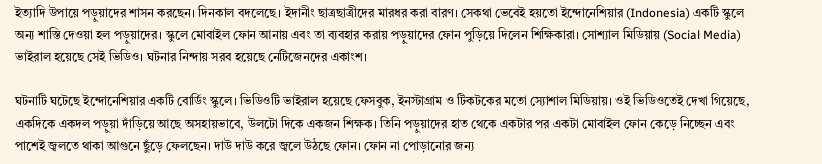ইত্যাদি উপায়ে পড়ুয়াদের শাসন করছেন। দিনকাল বদলেছে। ইদানীং ছাত্রছাত্রীদের মারধর করা বারণ। সেকথা ভেবেই হয়তো ইন্দোনেশিয়ার (Indonesia) একটি স্কুলে অন্য শাস্তি দেওয়া হল পড়ুয়াদের। স্কুলে মোবাইল ফোন আনায় এবং তা ব্যবহার করায় পড়ুয়াদের ফোন পুড়িয়ে দিলেন শিক্ষিকারা। সোশ্যাল মিডিয়ায় (Social Media) ভাইরাল হয়েছে সেই ভিডিও। ঘটনার নিন্দায় সরব হয়েছে নেটিজেনদের একাংশ।

ঘটনাটি ঘটেছে ইন্দোনেশিয়ার একটি বোর্ডিং স্কুলে। ভিডিওটি ভাইরাল হয়েছে ফেসবুক, ইনস্টাগ্রাম ও টিকটকের মতো স্যোশাল মিডিয়ায়। ওই ভিডিওতেই দেখা গিয়েছে, একদিকে একদল পড়ুয়া দাঁড়িয়ে আছে অসহায়ভাবে, উলটো দিকে একজন শিক্ষক। তিনি পড়ুয়াদের হাত থেকে একটার পর একটা মোবাইল ফোন কেড়ে নিচ্ছেন এবং পাশেই জ্বলতে থাকা আগুনে ছুঁড়ে ফেলছেন। দাউ দাউ করে জ্বলে উঠছে ফোন। ফোন না পোড়ানোর জন্য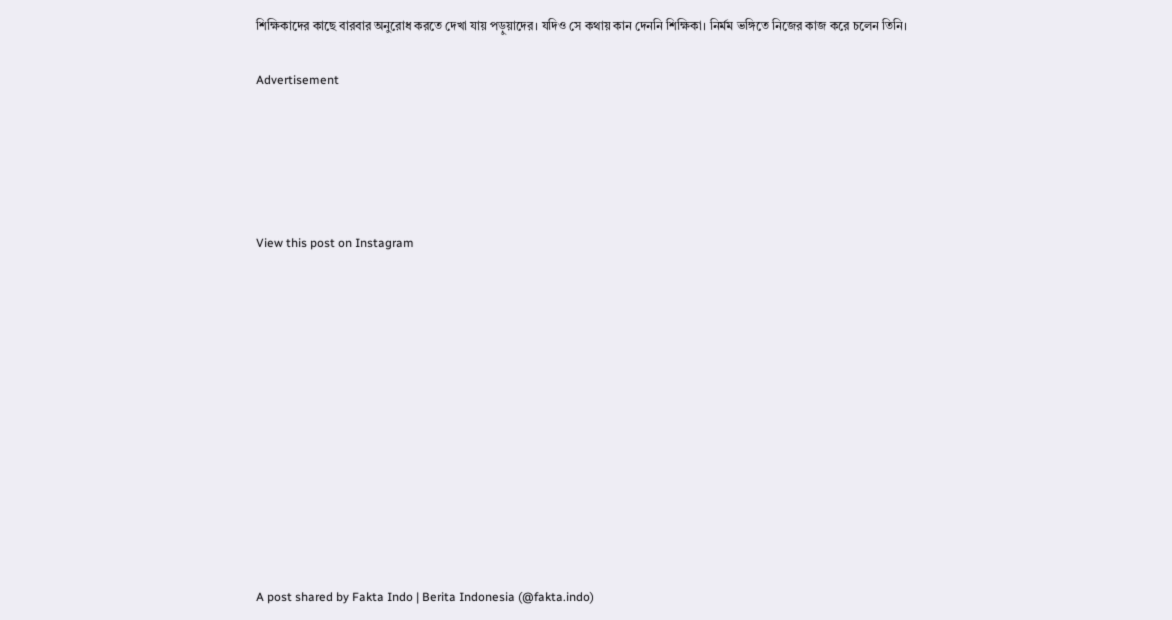শিক্ষিকাদের কাছে বারবার অনুরোধ করতে দেখা যায় পড়ুয়াদের। যদিও সে কথায় কান দেননি শিক্ষিকা। নির্মম ভঙ্গিতে নিজের কাজ করে চলেন তিনি।

Advertisement





View this post on Instagram












A post shared by Fakta Indo | Berita Indonesia (@fakta.indo)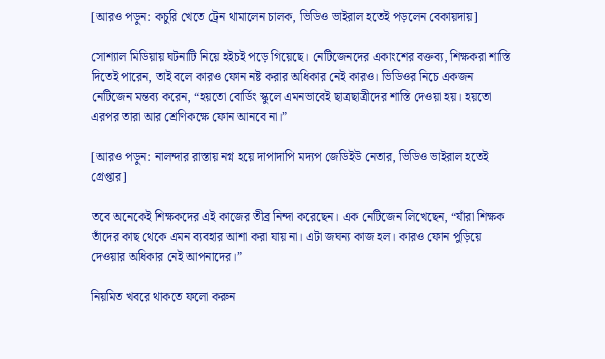[আরও পড়ুন: কচুরি খেতে ট্রেন থামালেন চালক, ভিডিও ভাইরাল হতেই পড়লেন বেকায়দায়]

সোশ্যাল মিডিয়ায় ঘটনাটি নিয়ে হইচই পড়ে গিয়েছে। নেটিজেনদের একাংশের বক্তব্য, শিক্ষকরা শাস্তি দিতেই পারেন, তাই বলে কারও ফোন নষ্ট করার অধিকার নেই কারও। ভিডিওর নিচে একজন নেটিজেন মন্তব্য করেন, “হয়তো বোর্ডিং স্কুলে এমনভাবেই ছাত্রছাত্রীদের শাস্তি দেওয়া হয়। হয়তো এরপর তারা আর শ্রেণিকক্ষে ফোন আনবে না।”

[আরও পড়ুন: নালন্দার রাস্তায় নগ্ন হয়ে দাপাদাপি মদ্যপ জেডিইউ নেতার, ভিডিও ভাইরাল হতেই গ্রেপ্তার]

তবে অনেকেই শিক্ষকদের এই কাজের তীব্র নিন্দা করেছেন। এক নেটিজেন লিখেছেন, “যাঁরা শিক্ষক তাঁদের কাছ থেকে এমন ব্যবহার আশা করা যায় না। এটা জঘন্য কাজ হল। কারও ফোন পুড়িয়ে দেওয়ার অধিকার নেই আপনাদের।”

নিয়মিত খবরে থাকতে ফলো করুন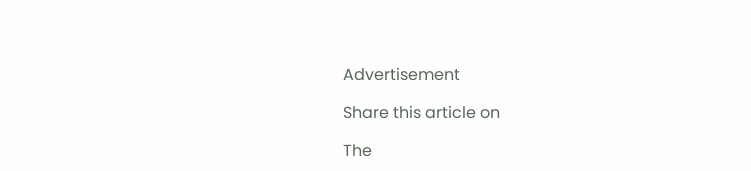Advertisement

Share this article on

The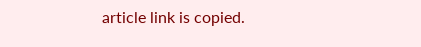article link is copied.